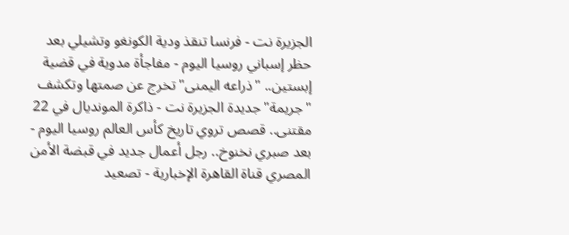الجزيرة نت - فرنسا تنقذ ودية الكونغو وتشيلي بعد حظر إسباني روسيا اليوم - مفاجأة مدوية في قضية إبستين.. "ذراعه اليمنى" تخرج عن صمتها وتكشف "جريمة" جديدة الجزيرة نت - ذاكرة المونديال في 22 مقتنى.. قصص تروي تاريخ كأس العالم روسيا اليوم - بعد صبري نخنوخ.. رجل أعمال جديد في قبضة الأمن المصري قناة القاهرة الإخبارية - تصعيد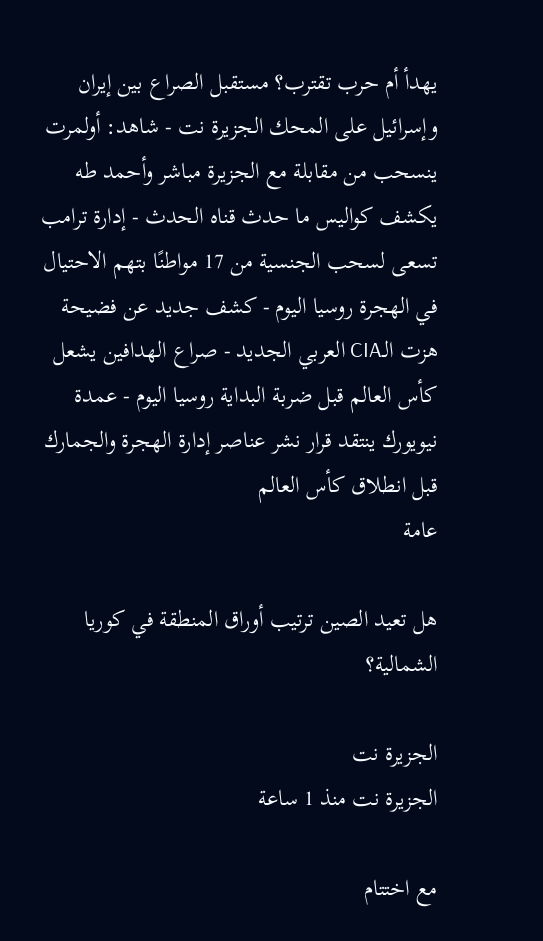يهدأ أم حرب تقترب؟ مستقبل الصراع بين إيران وإسرائيل على المحك الجزيرة نت - شاهد: أولمرت ينسحب من مقابلة مع الجزيرة مباشر وأحمد طه يكشف كواليس ما حدث قناه الحدث - إدارة ترامب تسعى لسحب الجنسية من 17 مواطنًا بتهم الاحتيال في الهجرة روسيا اليوم - كشف جديد عن فضيحة هزت الـCIA العربي الجديد - صراع الهدافين يشعل كأس العالم قبل ضربة البداية روسيا اليوم - عمدة نيويورك ينتقد قرار نشر عناصر إدارة الهجرة والجمارك قبل انطلاق كأس العالم
عامة

هل تعيد الصين ترتيب أوراق المنطقة في كوريا الشمالية؟

الجزيرة نت
الجزيرة نت منذ 1 ساعة

مع اختتام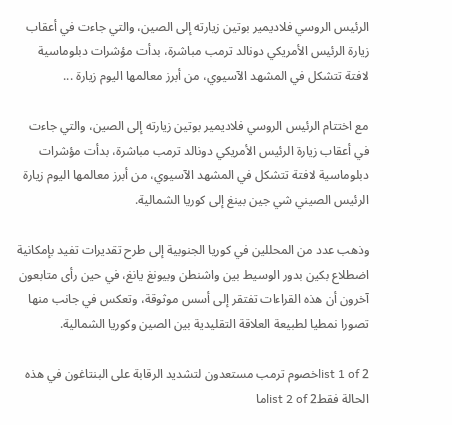الرئيس الروسي فلاديمير بوتين زيارته إلى الصين، والتي جاءت في أعقاب زيارة الرئيس الأمريكي دونالد ترمب مباشرة، بدأت مؤشرات دبلوماسية لافتة تتشكل في المشهد الآسيوي، من أبرز معالمها اليوم زيارة ...

مع اختتام الرئيس الروسي فلاديمير بوتين زيارته إلى الصين، والتي جاءت في أعقاب زيارة الرئيس الأمريكي دونالد ترمب مباشرة، بدأت مؤشرات دبلوماسية لافتة تتشكل في المشهد الآسيوي، من أبرز معالمها اليوم زيارة الرئيس الصيني شي جين بينغ إلى كوريا الشمالية.

وذهب عدد من المحللين في كوريا الجنوبية إلى طرح تقديرات تفيد بإمكانية اضطلاع بكين بدور الوسيط بين واشنطن وبيونغ يانغ، في حين رأى متابعون آخرون أن هذه القراءات تفتقر إلى أسس موثوقة، وتعكس في جانب منها تصورا نمطيا لطبيعة العلاقة التقليدية بين الصين وكوريا الشمالية.

list 1 of 2خصوم ترمب مستعدون لتشديد الرقابة على البنتاغون في هذه الحالة فقطlist 2 of 2ما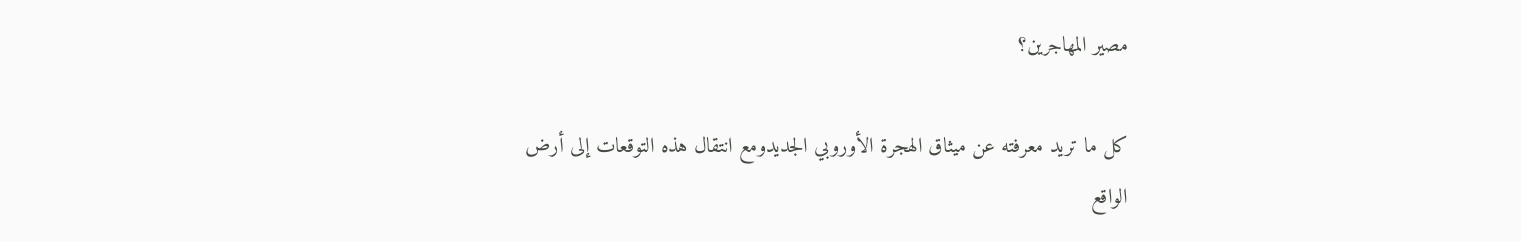مصير المهاجرين؟

كل ما تريد معرفته عن ميثاق الهجرة الأوروبي الجديدومع انتقال هذه التوقعات إلى أرض الواقع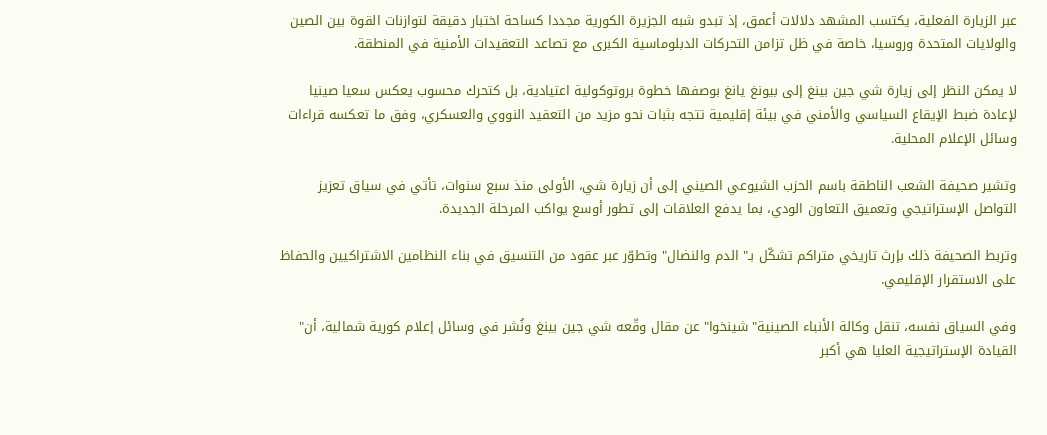عبر الزيارة الفعلية، يكتسب المشهد دلالات أعمق، إذ تبدو شبه الجزيرة الكورية مجددا كساحة اختبار دقيقة لتوازنات القوة بين الصين والولايات المتحدة وروسيا، خاصة في ظل تزامن التحركات الدبلوماسية الكبرى مع تصاعد التعقيدات الأمنية في المنطقة.

لا يمكن النظر إلى زيارة شي جين بينغ إلى بيونغ يانغ بوصفها خطوة بروتوكولية اعتيادية، بل كتحرك محسوب يعكس سعيا صينيا لإعادة ضبط الإيقاع السياسي والأمني في بيئة إقليمية تتجه بثبات نحو مزيد من التعقيد النووي والعسكري، وفق ما تعكسه قراءات وسائل الإعلام المحلية.

وتشير صحيفة الشعب الناطقة باسم الحزب الشيوعي الصيني إلى أن زيارة شي، الأولى منذ سبع سنوات، تأتي في سياق تعزيز التواصل الإستراتيجي وتعميق التعاون الودي، بما يدفع العلاقات إلى تطور أوسع يواكب المرحلة الجديدة.

وتربط الصحيفة ذلك بإرث تاريخي متراكم تشكّل بـ" الدم والنضال" وتطوّر عبر عقود من التنسيق في بناء النظامين الاشتراكيين والحفاظ على الاستقرار الإقليمي.

وفي السياق نفسه، تنقل وكالة الأنباء الصينية" شينخوا" عن مقال وقّعه شي جين بينغ ونُشر في وسائل إعلام كورية شمالية، أن" القيادة الإستراتيجية العليا هي أكبر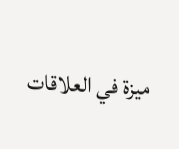ميزة في العلاقات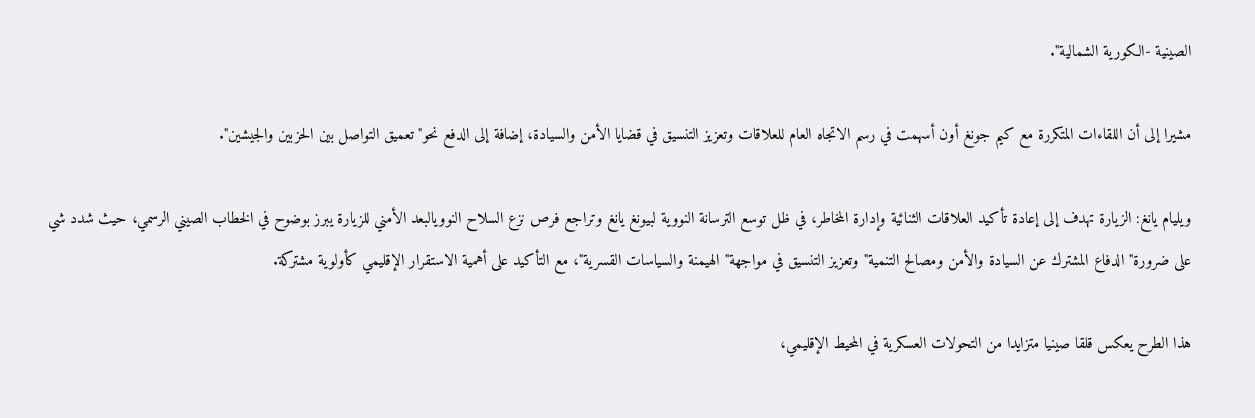الصينية -الكورية الشمالية".

مشيرا إلى أن اللقاءات المتكررة مع كيم جونغ أون أسهمت في رسم الاتجاه العام للعلاقات وتعزيز التنسيق في قضايا الأمن والسيادة، إضافة إلى الدفع نحو" تعميق التواصل بين الحزبين والجيشين".

ويليام يانغ: الزيارة تهدف إلى إعادة تأكيد العلاقات الثنائية وإدارة المخاطر، في ظل توسع الترسانة النووية لبيونغ يانغ وتراجع فرص نزع السلاح النوويالبعد الأمني للزيارة يبرز بوضوح في الخطاب الصيني الرسمي، حيث شدد شي على ضرورة" الدفاع المشترك عن السيادة والأمن ومصالح التنمية" وتعزيز التنسيق في مواجهة" الهيمنة والسياسات القسرية"، مع التأكيد على أهمية الاستقرار الإقليمي كأولوية مشتركة.

هذا الطرح يعكس قلقا صينيا متزايدا من التحولات العسكرية في المحيط الإقليمي،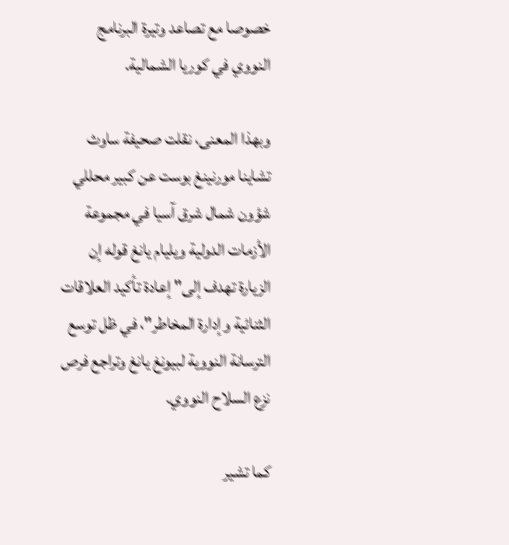خصوصا مع تصاعد وتيرة البرنامج النووي في كوريا الشمالية.

وبهذا المعنى، نقلت صحيفة ساوث تشاينا مورنينغ بوست عن كبير محللي شؤون شمال شرق آسيا في مجموعة الأزمات الدولية ويليام يانغ قوله إن الزيارة تهدف إلى" إعادة تأكيد العلاقات الثنائية وإدارة المخاطر"، في ظل توسع الترسانة النووية لبيونغ يانغ وتراجع فرص نزع السلاح النووي.

كما تشير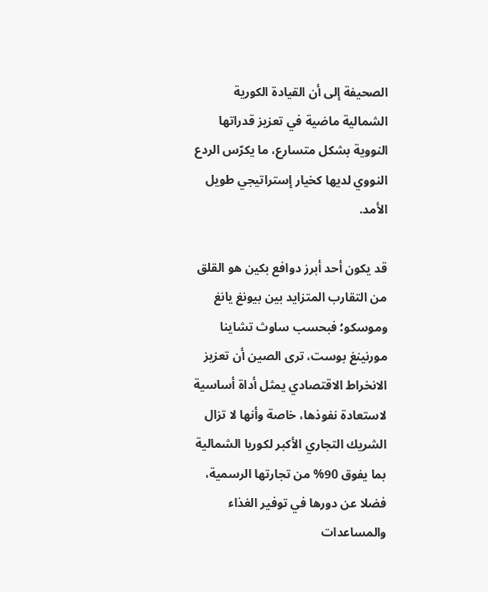الصحيفة إلى أن القيادة الكورية الشمالية ماضية في تعزيز قدراتها النووية بشكل متسارع، ما يكرّس الردع النووي لديها كخيار إستراتيجي طويل الأمد.

قد يكون أحد أبرز دوافع بكين هو القلق من التقارب المتزايد بين بيونغ يانغ وموسكو؛ فبحسب ساوث تشاينا مورنينغ بوست، ترى الصين أن تعزيز الانخراط الاقتصادي يمثل أداة أساسية لاستعادة نفوذها، خاصة وأنها لا تزال الشريك التجاري الأكبر لكوريا الشمالية بما يفوق 90% من تجارتها الرسمية، فضلا عن دورها في توفير الغذاء والمساعدات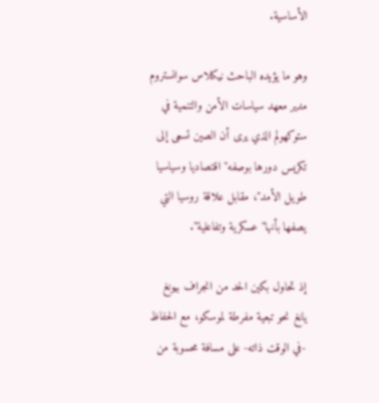الأساسية.

وهو ما يؤيده الباحث نيكلاس سوانستروم مدير معهد سياسات الأمن والتنمية في ستوكهولم الذي يرى أن الصين تسعى إلى تكريس دورها بوصفه" اقتصاديا وسياسيا طويل الأمد"، مقابل علاقة روسيا التي يصفها بأنها" عسكرية وتفاعلية".

إذ تحاول بكين الحد من انجراف بيونغ يانغ نحو تبعية مفرطة لموسكو، مع الحفاظ -في الوقت ذاته- على مسافة محسوبة من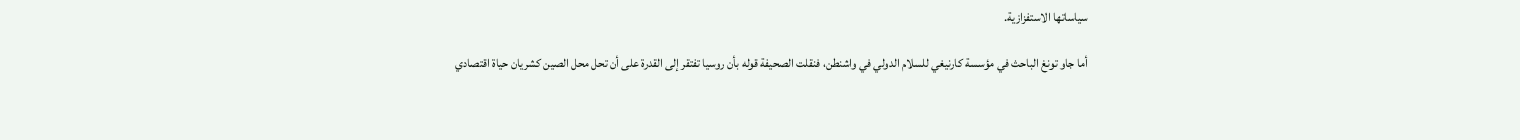سياساتها الاستفزازية.

أما جاو تونغ الباحث في مؤسسة كارنيغي للسلام الدولي في واشنطن، فنقلت الصحيفة قوله بأن روسيا تفتقر إلى القدرة على أن تحل محل الصين كشريان حياة اقتصادي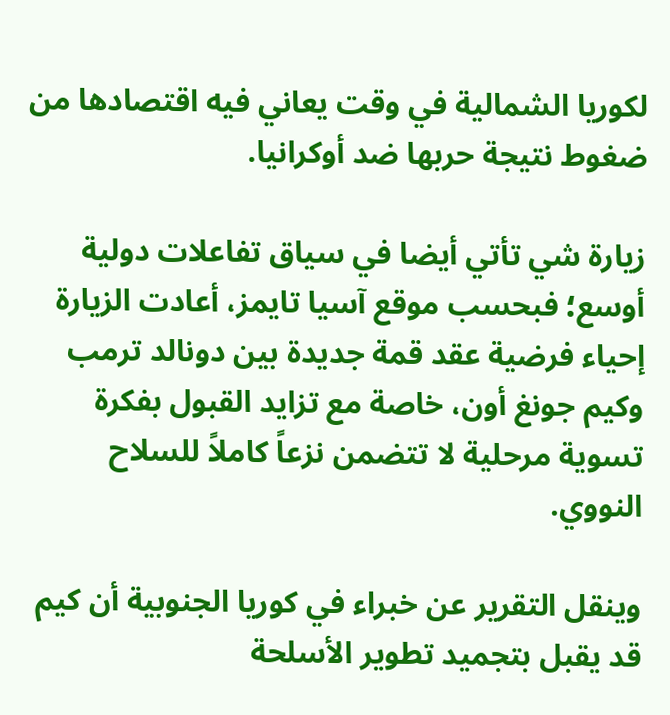لكوريا الشمالية في وقت يعاني فيه اقتصادها من ضغوط نتيجة حربها ضد أوكرانيا.

زيارة شي تأتي أيضا في سياق تفاعلات دولية أوسع؛ فبحسب موقع آسيا تايمز، أعادت الزيارة إحياء فرضية عقد قمة جديدة بين دونالد ترمب وكيم جونغ أون، خاصة مع تزايد القبول بفكرة تسوية مرحلية لا تتضمن نزعاً كاملاً للسلاح النووي.

وينقل التقرير عن خبراء في كوريا الجنوبية أن كيم قد يقبل بتجميد تطوير الأسلحة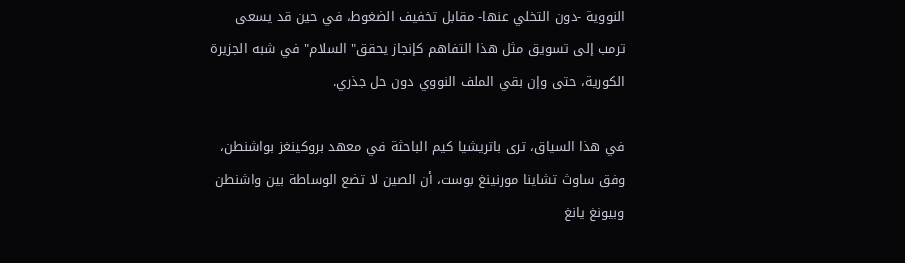النووية -دون التخلي عنها- مقابل تخفيف الضغوط، في حين قد يسعى ترمب إلى تسويق مثل هذا التفاهم كإنجاز يحقق" السلام" في شبه الجزيرة الكورية، حتى وإن بقي الملف النووي دون حل جذري.

في هذا السياق، ترى باتريشيا كيم الباحثة في معهد بروكينغز بواشنطن، وفق ساوث تشاينا مورنينغ بوست، أن الصين لا تضع الوساطة بين واشنطن وبيونغ يانغ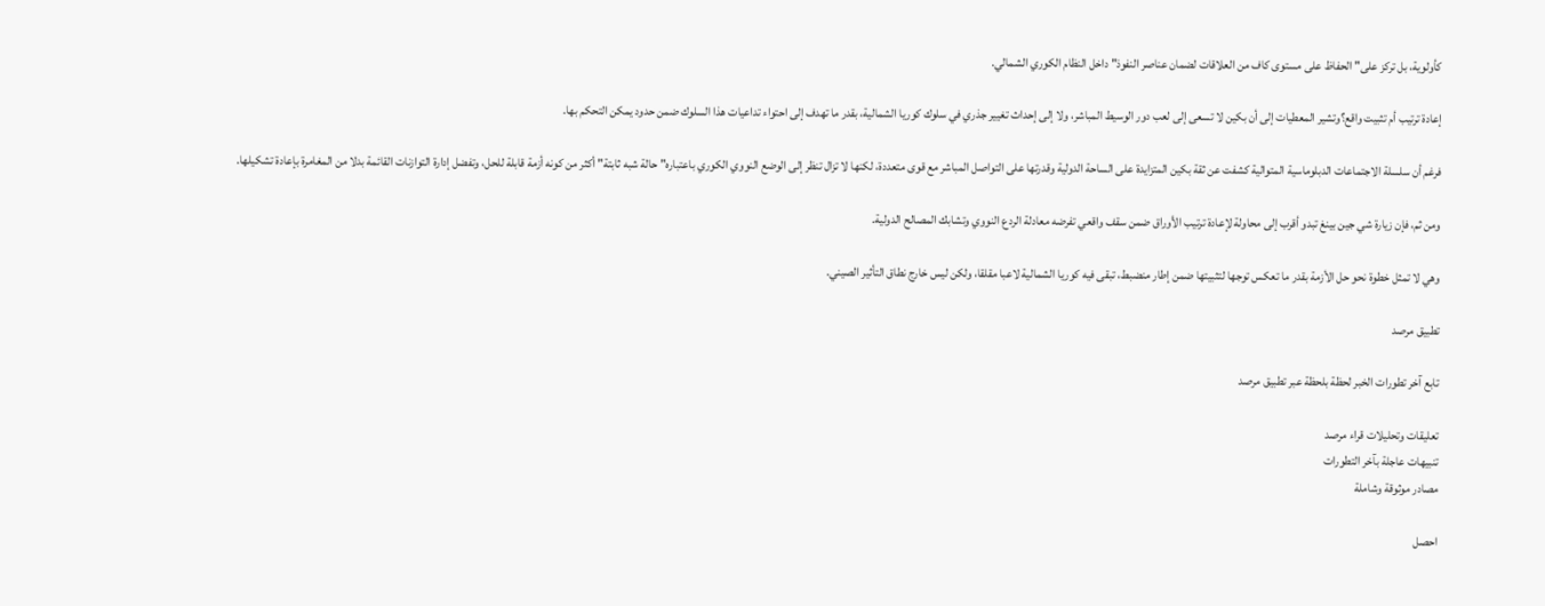كأولوية، بل تركز على" الحفاظ على مستوى كاف من العلاقات لضمان عناصر النفوذ" داخل النظام الكوري الشمالي.

إعادة ترتيب أم تثبيت واقع؟وتشير المعطيات إلى أن بكين لا تسعى إلى لعب دور الوسيط المباشر، ولا إلى إحداث تغيير جذري في سلوك كوريا الشمالية، بقدر ما تهدف إلى احتواء تداعيات هذا السلوك ضمن حدود يمكن التحكم بها.

فرغم أن سلسلة الاجتماعات الدبلوماسية المتوالية كشفت عن ثقة بكين المتزايدة على الساحة الدولية وقدرتها على التواصل المباشر مع قوى متعددة، لكنها لا تزال تنظر إلى الوضع النووي الكوري باعتباره" حالة شبه ثابتة" أكثر من كونه أزمة قابلة للحل، وتفضل إدارة التوازنات القائمة بدلا من المغامرة بإعادة تشكيلها.

ومن ثم، فإن زيارة شي جين بينغ تبدو أقرب إلى محاولة لإعادة ترتيب الأوراق ضمن سقف واقعي تفرضه معادلة الردع النووي وتشابك المصالح الدولية.

وهي لا تمثل خطوة نحو حل الأزمة بقدر ما تعكس توجها لتثبيتها ضمن إطار منضبط، تبقى فيه كوريا الشمالية لاعبا مقلقا، ولكن ليس خارج نطاق التأثير الصيني.

تطبيق مرصد

تابع آخر تطورات الخبر لحظة بلحظة عبر تطبيق مرصد

تعليقات وتحليلات قراء مرصد
تنبيهات عاجلة بآخر التطورات
مصادر موثوقة وشاملة

احصل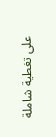على تغطية شاملة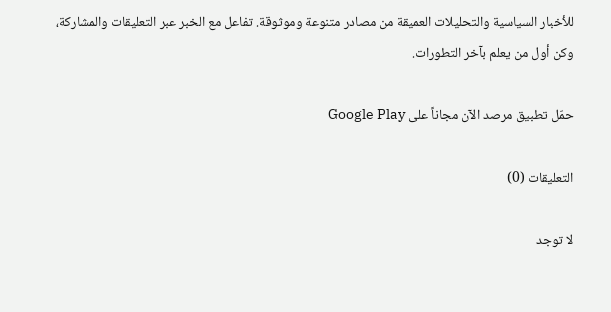للأخبار السياسية والتحليلات العميقة من مصادر متنوعة وموثوقة. تفاعل مع الخبر عبر التعليقات والمشاركة، وكن أول من يعلم بآخر التطورات.

حمّل تطبيق مرصد الآن مجاناً على Google Play

التعليقات (0)

لا توجد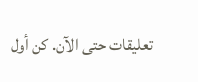تعليقات حتى الآن. كن أول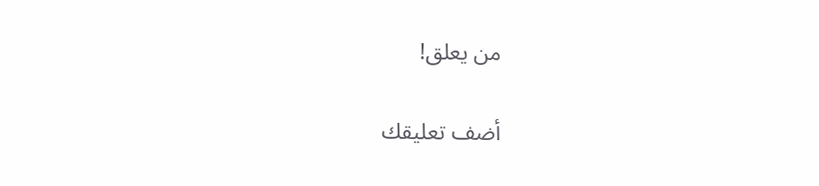من يعلق!

أضف تعليقك